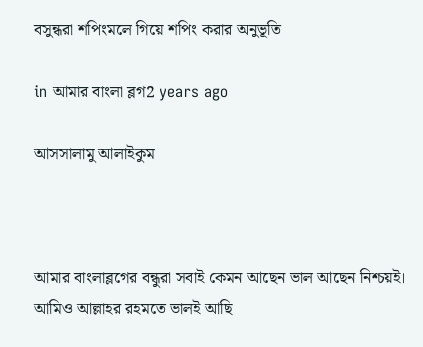বসুন্ধরা শপিংমলে গিয়ে শপিং করার অনুভূতি

in আমার বাংলা ব্লগ2 years ago

আসসালামু আলাইকুম



আমার বাংলাব্লগের বন্ধুরা সবাই কেমন আছেন ভাল আছেন নিশ্চয়ই। আমিও আল্লাহর রহমতে ভালই আছি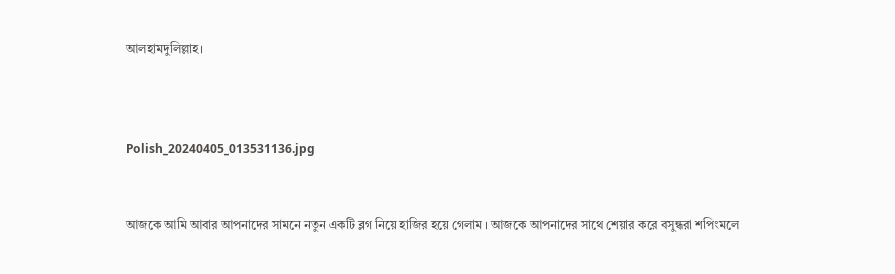আলহামদুলিল্লাহ।



Polish_20240405_013531136.jpg


আজকে আমি আবার আপনাদের সামনে নতুন একটি ব্লগ নিয়ে হাজির হয়ে গেলাম । আজকে আপনাদের সাথে শেয়ার করে বসুন্ধরা শপিংমলে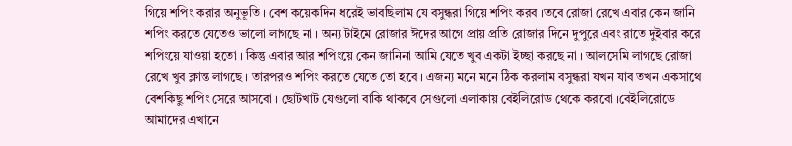গিয়ে শপিং করার অনুভূতি । বেশ কয়েকদিন ধরেই ভাবছিলাম যে বসুন্ধরা গিয়ে শপিং করব ।তবে রোজা রেখে এবার কেন জানি শপিং করতে যেতেও ভালো লাগছে না । অন্য টাইমে রোজার ঈদের আগে প্রায় প্রতি রোজার দিনে দুপুরে এবং রাতে দুইবার করে শপিংয়ে যাওয়া হতো । কিন্তু এবার আর শপিংয়ে কেন জানিনা আমি যেতে খুব একটা ইচ্ছা করছে না । আলসেমি লাগছে রোজা রেখে খুব ক্লান্ত লাগছে । তারপরও শপিং করতে যেতে তো হবে । এজন্য মনে মনে ঠিক করলাম বসুন্ধরা যখন যাব তখন একসাথে বেশকিছু শপিং সেরে আসবো । ছোটখাট যেগুলো বাকি থাকবে সেগুলো এলাকায় বেইলিরোড থেকে করবো ।বেইলিরোডে আমাদের এখানে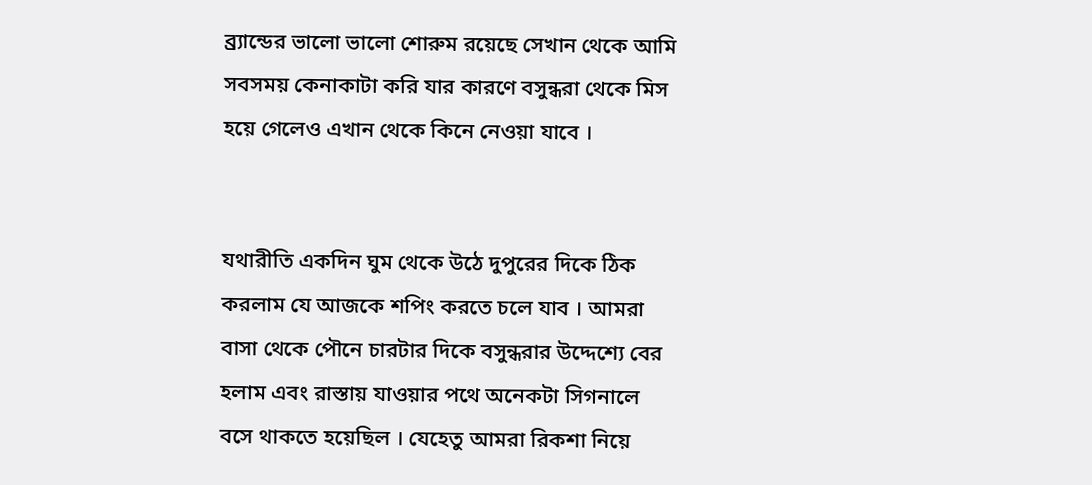ব্র্যান্ডের ভালো ভালো শোরুম রয়েছে সেখান থেকে আমি সবসময় কেনাকাটা করি যার কারণে বসুন্ধরা থেকে মিস হয়ে গেলেও এখান থেকে কিনে নেওয়া যাবে ।


যথারীতি একদিন ঘুম থেকে উঠে দুপুরের দিকে ঠিক করলাম যে আজকে শপিং করতে চলে যাব । আমরা বাসা থেকে পৌনে চারটার দিকে বসুন্ধরার উদ্দেশ্যে বের হলাম এবং রাস্তায় যাওয়ার পথে অনেকটা সিগনালে বসে থাকতে হয়েছিল । যেহেতু আমরা রিকশা নিয়ে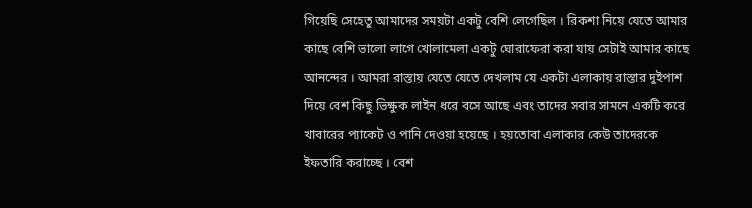গিয়েছি সেহেতু আমাদের সময়টা একটু বেশি লেগেছিল । রিকশা নিয়ে যেতে আমার কাছে বেশি ভালো লাগে খোলামেলা একটু ঘোরাফেরা করা যায় সেটাই আমার কাছে আনন্দের । আমরা রাস্তায় যেতে যেতে দেখলাম যে একটা এলাকায় রাস্তার দুইপাশ দিয়ে বেশ কিছু ভিক্ষুক লাইন ধরে বসে আছে এবং তাদের সবার সামনে একটি করে খাবারের প্যাকেট ও পানি দেওয়া হয়েছে । হয়তোবা এলাকার কেউ তাদেরকে ইফতারি করাচ্ছে । বেশ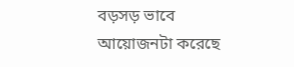বড়সড় ভাবে আয়োজনটা করেছে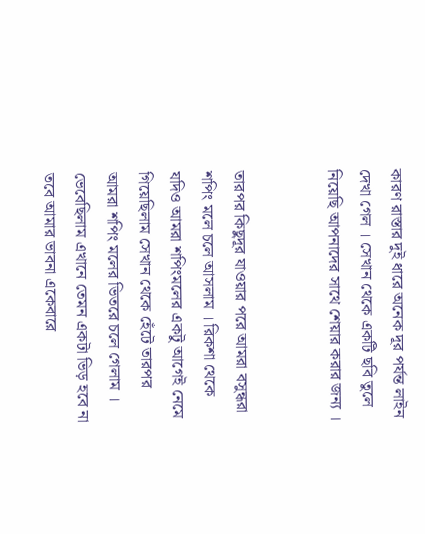কারণ রাস্তার দুই ধারে অনেক দূর পর্যন্ত লাইন দেখা গেল । সেখান থেকে একটি ছবি তুলে নিয়েছি আপনাদের সাথে শেয়ার করার জন্য ।


তারপর কিছুদূর যাওয়ার পরে আমরা বসুন্ধরা শপিং মলে চলে আসলাম । রিকশা থেকে যদিও আমরা শপিংমলের একটু আগেই নেমে গিয়েছিলাম সেখান থেকে হেঁটে তারপর আমরা শপিং মলের ভিতরে চলে গেলাম । ভেবেছিলাম এখানে তেমন একটা ভিড় হবে না তবে আমার ভাবনা একেবারে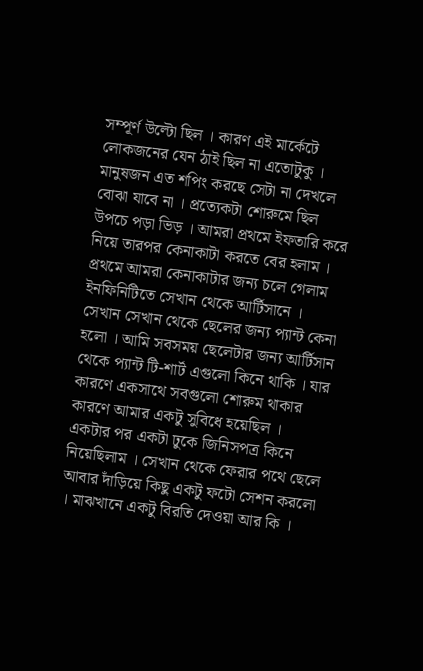সম্পূর্ণ উল্টো ছিল । কারণ এই মার্কেটে লোকজনের যেন ঠাই ছিল না এতোটুকু । মানুষজন এত শপিং করছে সেটা না দেখলে বোঝা যাবে না । প্রত্যেকটা শোরুমে ছিল উপচে পড়া ভিড় । আমরা প্রথমে ইফতারি করে নিয়ে তারপর কেনাকাটা করতে বের হলাম । প্রথমে আমরা কেনাকাটার জন্য চলে গেলাম ইনফিনিটিতে সেখান থেকে আর্টিসানে । সেখান সেখান থেকে ছেলের জন্য প্যান্ট কেনা হলো । আমি সবসময় ছেলেটার জন্য আর্টিসান থেকে প্যান্ট টি-শার্ট এগুলো কিনে থাকি । যার কারণে একসাথে সবগুলো শোরুম থাকার কারণে আমার একটু সুবিধে হয়েছিল । একটার পর একটা ঢুকে জিনিসপত্র কিনে নিয়েছিলাম । সেখান থেকে ফেরার পথে ছেলে আবার দাঁড়িয়ে কিছু একটু ফটো সেশন করলো । মাঝখানে একটু বিরতি দেওয়া আর কি ।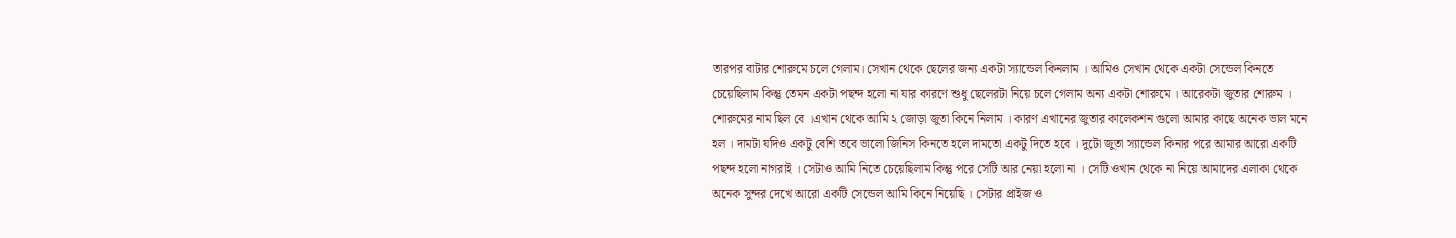তারপর বাটার শোরুমে চলে গেলাম। সেখান থেকে ছেলের জন্য একটা স্যান্ডেল কিনলাম । আমিও সেখান থেকে একটা সেন্ডেল কিনতে চেয়েছিলাম কিন্তু তেমন একটা পছন্দ হলো না যার কারণে শুধু ছেলেরটা নিয়ে চলে গেলাম অন্য একটা শোরুমে । আরেকটা জুতার শোরুম । শোরুমের নাম ছিল বে ।এখান থেকে আমি ২ জোড়া জুতা কিনে নিলাম । কারণ এখানের জুতার কালেকশন গুলো আমার কাছে অনেক ভাল মনে হল । দামটা যদিও একটু বেশি তবে ভালো জিনিস কিনতে হলে দামতো একটু দিতে হবে । দুটো জুতা স্যান্ডেল কিনার পরে আমার আরো একটি পছন্দ হলো নাগরাই । সেটাও আমি নিতে চেয়েছিলাম কিন্তু পরে সেটি আর নেয়া হলো না । সেটি ওখান থেকে না নিয়ে আমাদের এলাকা থেকে অনেক সুন্দর দেখে আরো একটি সেন্ডেল আমি কিনে নিয়েছি । সেটার প্রাইজ ও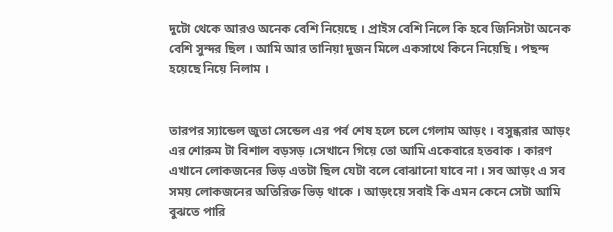দুটো থেকে আরও অনেক বেশি নিয়েছে । প্রাইস বেশি নিলে কি হবে জিনিসটা অনেক বেশি সুন্দর ছিল । আমি আর তানিয়া দুজন মিলে একসাথে কিনে নিয়েছি । পছন্দ হয়েছে নিয়ে নিলাম ।


তারপর স্যান্ডেল জুতা সেন্ডেল এর পর্ব শেষ হলে চলে গেলাম আড়ং । বসুন্ধরার আড়ং এর শোরুম টা বিশাল বড়সড় ।সেখানে গিয়ে তো আমি একেবারে হতবাক । কারণ এখানে লোকজনের ভিড় এতটা ছিল যেটা বলে বোঝানো যাবে না । সব আড়ং এ সব সময় লোকজনের অতিরিক্ত ভিড় থাকে । আড়ংয়ে সবাই কি এমন কেনে সেটা আমি বুঝতে পারি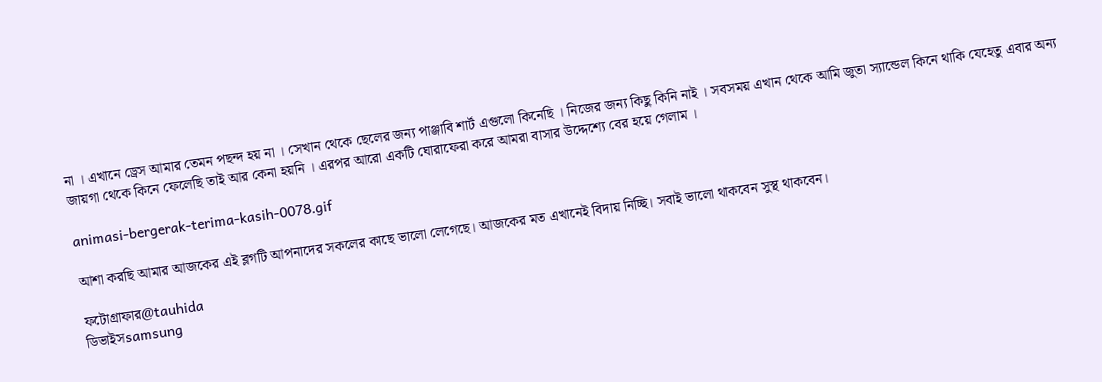না । এখানে ড্রেস আমার তেমন পছন্দ হয় না । সেখান থেকে ছেলের জন্য পাঞ্জাবি শার্ট এগুলো কিনেছি । নিজের জন্য কিছু কিনি নাই । সবসময় এখান থেকে আমি জুতা স্যান্ডেল কিনে থাকি যেহেতু এবার অন্য জায়গা থেকে কিনে ফেলেছি তাই আর কেনা হয়নি । এরপর আরো একটি ঘোরাফেরা করে আমরা বাসার উদ্দেশ্যে বের হয়ে গেলাম ।

animasi-bergerak-terima-kasih-0078.gif

আশা করছি আমার আজকের এই ব্লগটি আপনাদের সকলের কাছে ভালো লেগেছে। আজকের মত এখানেই বিদায় নিচ্ছি। সবাই ভালো থাকবেন সুস্থ থাকবেন।

ফটোগ্রাফার@tauhida
ডিভাইসsamsung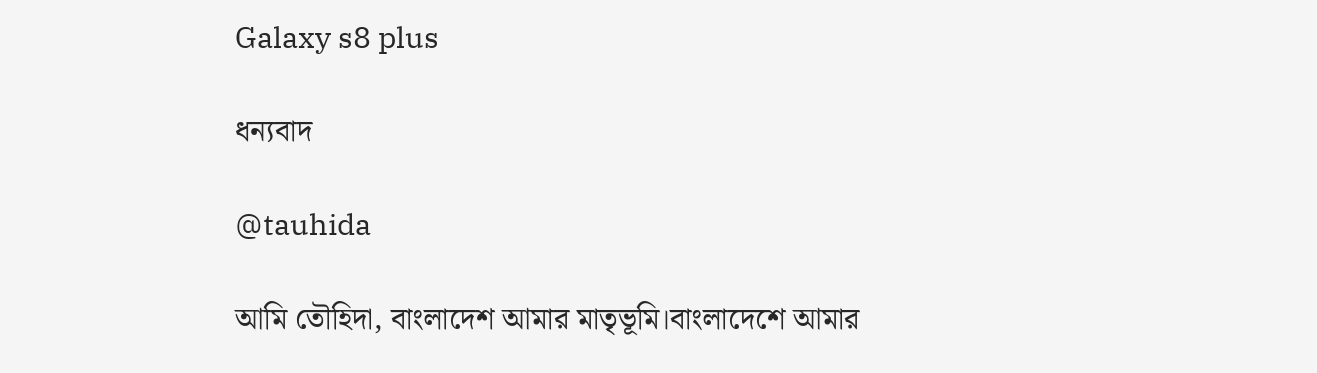Galaxy s8 plus

ধন্যবাদ

@tauhida

আমি তৌহিদা, বাংলাদেশ আমার মাতৃভূমি।বাংলাদেশে আমার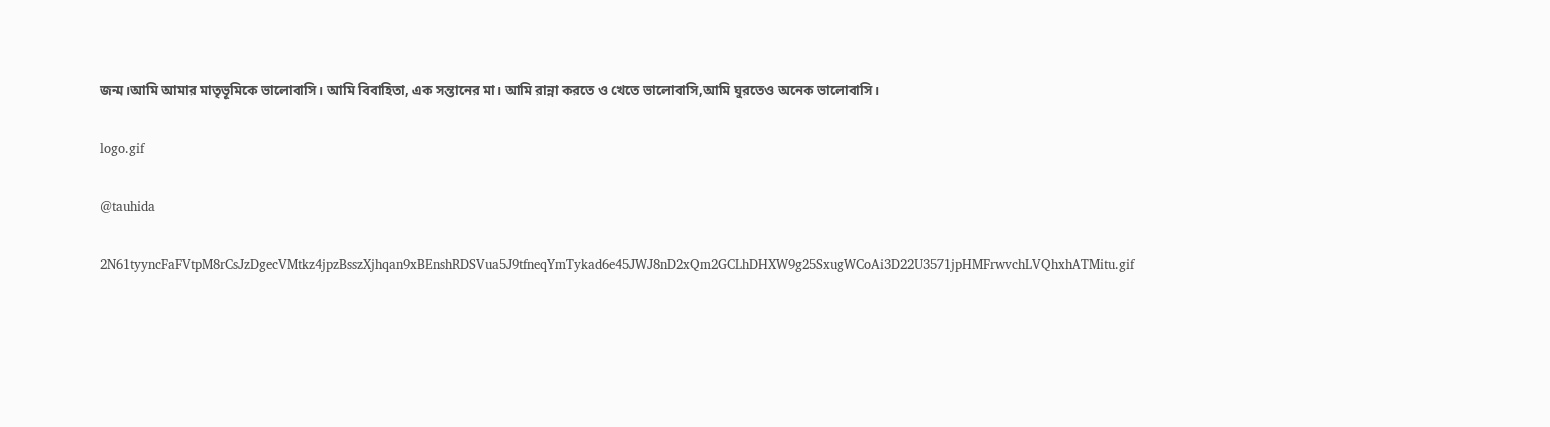জন্ম।আমি আমার মাতৃভূমিকে ভালোবাসি। আমি বিবাহিতা, এক সন্তানের মা। আমি রান্না করতে ও খেতে ভালোবাসি,আমি ঘুরতেও অনেক ভালোবাসি।

logo.gif

@tauhida

2N61tyyncFaFVtpM8rCsJzDgecVMtkz4jpzBsszXjhqan9xBEnshRDSVua5J9tfneqYmTykad6e45JWJ8nD2xQm2GCLhDHXW9g25SxugWCoAi3D22U3571jpHMFrwvchLVQhxhATMitu.gif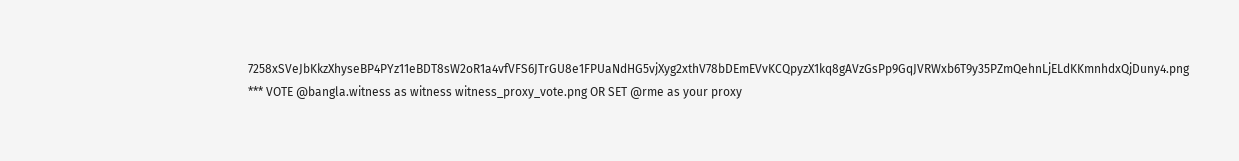7258xSVeJbKkzXhyseBP4PYz11eBDT8sW2oR1a4vfVFS6JTrGU8e1FPUaNdHG5vjXyg2xthV78bDEmEVvKCQpyzX1kq8gAVzGsPp9GqJVRWxb6T9y35PZmQehnLjELdKKmnhdxQjDuny4.png *** VOTE @bangla.witness as witness witness_proxy_vote.png OR SET @rme as your proxy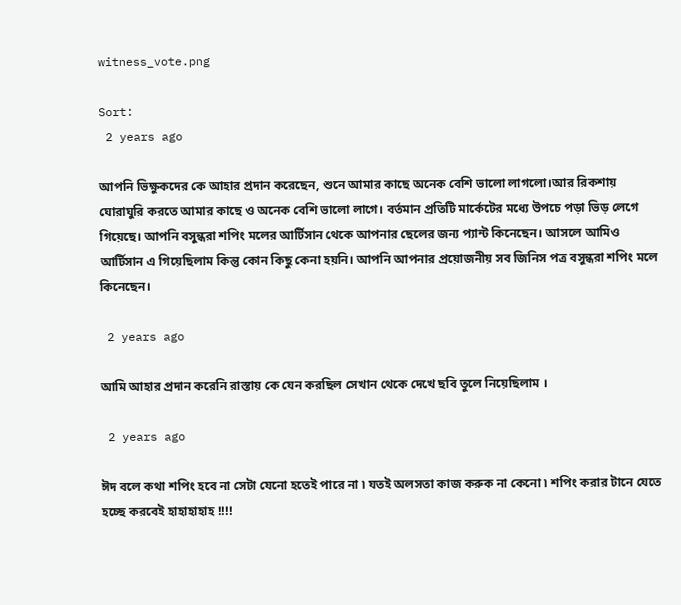witness_vote.png

Sort:
 2 years ago

আপনি ভিক্ষুকদের কে আহার প্রদান করেছেন, শুনে আমার কাছে অনেক বেশি ভালো লাগলো।আর রিকশায় ঘোরাঘুরি করতে আমার কাছে ও অনেক বেশি ভালো লাগে। বর্তমান প্রতিটি মার্কেটের মধ্যে উপচে পড়া ভিড় লেগে গিয়েছে। আপনি বসুন্ধরা শপিং মলের আর্টিসান থেকে আপনার ছেলের জন্য প্যান্ট কিনেছেন। আসলে আমিও আর্টিসান এ গিয়েছিলাম কিন্তু কোন কিছু কেনা হয়নি। আপনি আপনার প্রয়োজনীয় সব জিনিস পত্র বসুন্ধরা শপিং মলে কিনেছেন।

 2 years ago

আমি আহার প্রদান করেনি রাস্তায় কে যেন করছিল সেখান থেকে দেখে ছবি তুলে নিয়েছিলাম ।

 2 years ago

ঈদ বলে কথা শপিং হবে না সেটা যেনো হতেই পারে না ৷ যতই অলসতা কাজ করুক না কেনো ৷ শপিং করার টানে যেতে হচ্ছে করবেই হাহাহাহাহ !!!!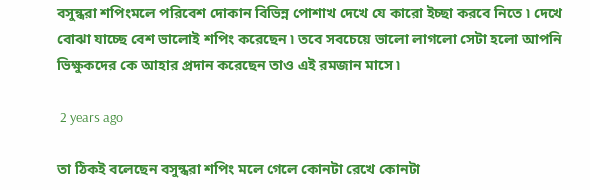বসুন্ধরা শপিংমলে পরিবেশ দোকান বিভিন্ন পোশাখ দেখে যে কারো ইচ্ছা করবে নিতে ৷ দেখে বোঝা যাচ্ছে বেশ ভালোই শপিং করেছেন ৷ তবে সবচেয়ে ভালো লাগলো সেটা হলো আপনি ভিক্ষুকদের কে আহার প্রদান করেছেন তাও এই রমজান মাসে ৷

 2 years ago

তা ঠিকই বলেছেন বসুন্ধরা শপিং মলে গেলে কোনটা রেখে কোনটা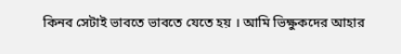কিনব সেটাই ভাবতে ভাবতে যেতে হয় । আমি ভিক্ষুকদের আহার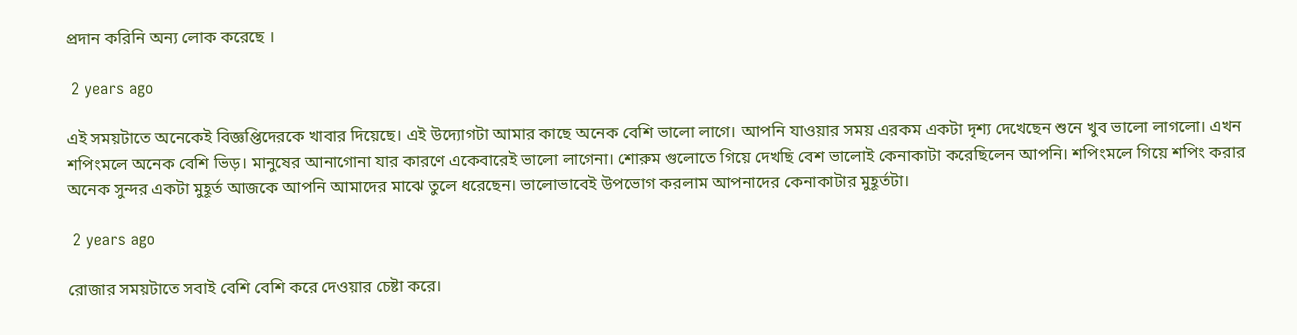প্রদান করিনি অন্য লোক করেছে ।

 2 years ago

এই সময়টাতে অনেকেই বিজ্ঞপ্তিদেরকে খাবার দিয়েছে। এই উদ্যোগটা আমার কাছে অনেক বেশি ভালো লাগে। আপনি যাওয়ার সময় এরকম একটা দৃশ্য দেখেছেন শুনে খুব ভালো লাগলো। এখন শপিংমলে অনেক বেশি ভিড়। মানুষের আনাগোনা যার কারণে একেবারেই ভালো লাগেনা। শোরুম গুলোতে গিয়ে দেখছি বেশ ভালোই কেনাকাটা করেছিলেন আপনি। শপিংমলে গিয়ে শপিং করার অনেক সুন্দর একটা মুহূর্ত আজকে আপনি আমাদের মাঝে তুলে ধরেছেন। ভালোভাবেই উপভোগ করলাম আপনাদের কেনাকাটার মুহূর্তটা।

 2 years ago

রোজার সময়টাতে সবাই বেশি বেশি করে দেওয়ার চেষ্টা করে।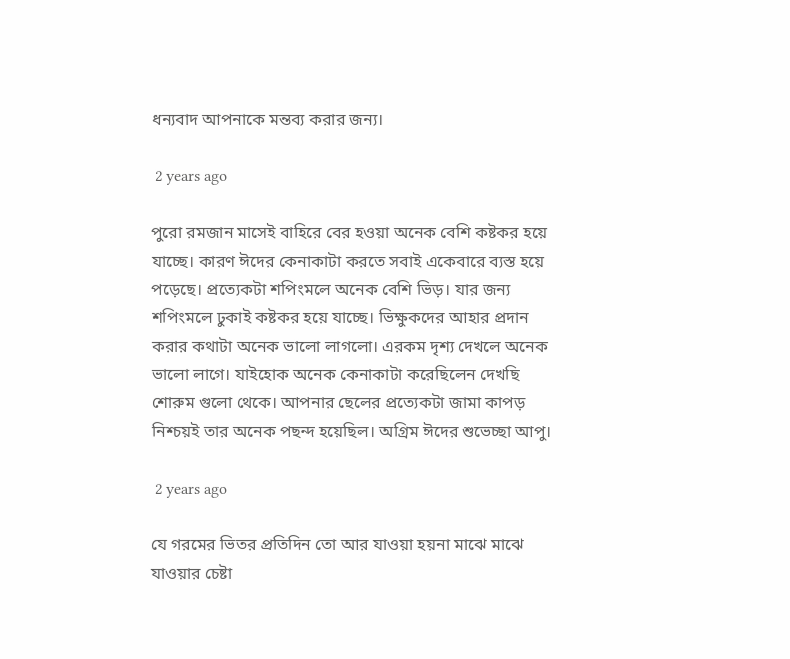ধন্যবাদ আপনাকে মন্তব্য করার জন্য।

 2 years ago

পুরো রমজান মাসেই বাহিরে বের হওয়া অনেক বেশি কষ্টকর হয়ে যাচ্ছে। কারণ ঈদের কেনাকাটা করতে সবাই একেবারে ব্যস্ত হয়ে পড়েছে। প্রত্যেকটা শপিংমলে অনেক বেশি ভিড়। যার জন্য শপিংমলে ঢুকাই কষ্টকর হয়ে যাচ্ছে। ভিক্ষুকদের আহার প্রদান করার কথাটা অনেক ভালো লাগলো। এরকম দৃশ্য দেখলে অনেক ভালো লাগে। যাইহোক অনেক কেনাকাটা করেছিলেন দেখছি শোরুম গুলো থেকে। আপনার ছেলের প্রত্যেকটা জামা কাপড় নিশ্চয়ই তার অনেক পছন্দ হয়েছিল। অগ্রিম ঈদের শুভেচ্ছা আপু।

 2 years ago

যে গরমের ভিতর প্রতিদিন তো আর যাওয়া হয়না মাঝে মাঝে যাওয়ার চেষ্টা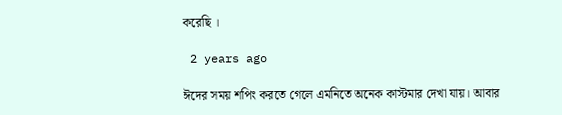করেছি ।

 2 years ago

ঈদের সময় শপিং করতে গেলে এমনিতে অনেক কাস্টমার দেখা যায়। আবার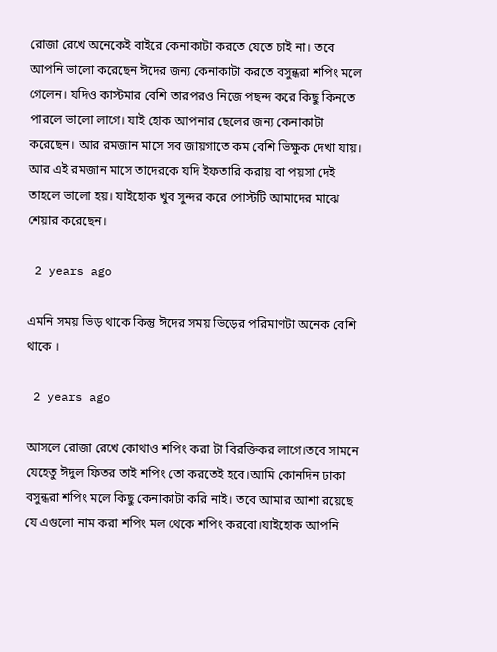রোজা রেখে অনেকেই বাইরে কেনাকাটা করতে যেতে চাই না। তবে আপনি ভালো করেছেন ঈদের জন্য কেনাকাটা করতে বসুন্ধরা শপিং মলে গেলেন। যদিও কাস্টমার বেশি তারপরও নিজে পছন্দ করে কিছু কিনতে পারলে ভালো লাগে। যাই হোক আপনার ছেলের জন্য কেনাকাটা করেছেন। আর রমজান মাসে সব জায়গাতে কম বেশি ভিক্ষুক দেখা যায়। আর এই রমজান মাসে তাদেরকে যদি ইফতারি করায় বা পয়সা দেই তাহলে ভালো হয়। যাইহোক খুব সুন্দর করে পোস্টটি আমাদের মাঝে শেয়ার করেছেন।

 2 years ago

এমনি সময় ভিড় থাকে কিন্তু ঈদের সময় ভিড়ের পরিমাণটা অনেক বেশি থাকে ।

 2 years ago

আসলে রোজা রেখে কোথাও শপিং করা টা বিরক্তিকর লাগে।তবে সামনে যেহেতু ঈদুল ফিতর তাই শপিং তো করতেই হবে।আমি কোনদিন ঢাকা বসুন্ধরা শপিং মলে কিছু কেনাকাটা করি নাই। তবে আমার আশা রয়েছে যে এগুলো নাম করা শপিং মল থেকে শপিং করবো।যাইহোক আপনি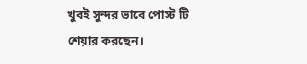খুবই সুন্দর ভাবে পোস্ট টি শেয়ার করছেন।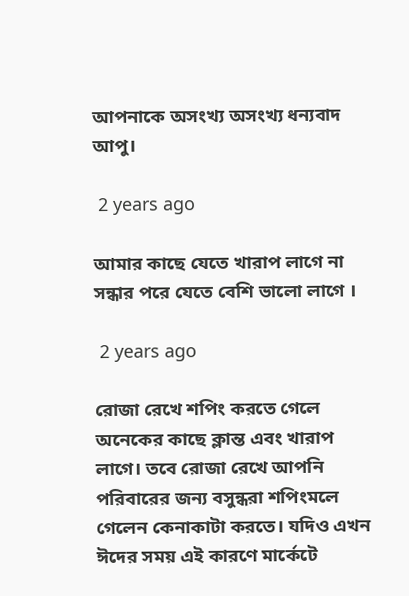আপনাকে অসংখ্য অসংখ্য ধন্যবাদ আপু।

 2 years ago

আমার কাছে যেতে খারাপ লাগে না সন্ধার পরে যেতে বেশি ভালো লাগে ।

 2 years ago

রোজা রেখে শপিং করতে গেলে অনেকের কাছে ক্লান্ত এবং খারাপ লাগে। তবে রোজা রেখে আপনি পরিবারের জন্য বসুন্ধরা শপিংমলে গেলেন কেনাকাটা করতে। যদিও এখন ঈদের সময় এই কারণে মার্কেটে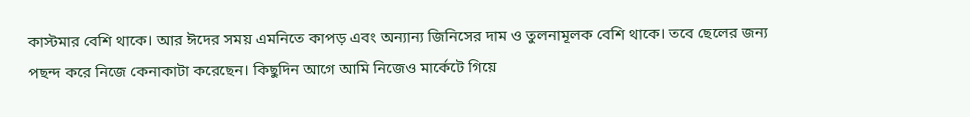কাস্টমার বেশি থাকে। আর ঈদের সময় এমনিতে কাপড় এবং অন্যান্য জিনিসের দাম ও তুলনামূলক বেশি থাকে। তবে ছেলের জন্য পছন্দ করে নিজে কেনাকাটা করেছেন। কিছুদিন আগে আমি নিজেও মার্কেটে গিয়ে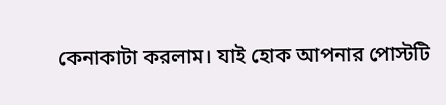কেনাকাটা করলাম। যাই হোক আপনার পোস্টটি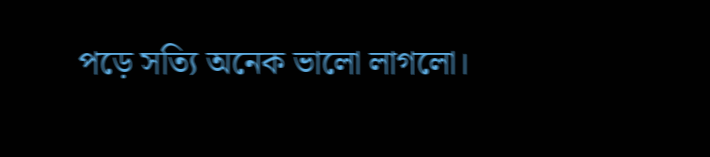পড়ে সত্যি অনেক ভালো লাগলো।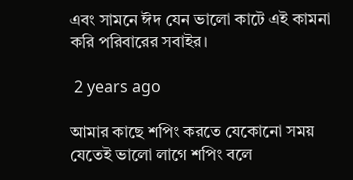এবং সামনে ঈদ যেন ভালো কাটে এই কামনা করি পরিবারের সবাইর।

 2 years ago

আমার কাছে শপিং করতে যেকোনো সময় যেতেই ভালো লাগে শপিং বলে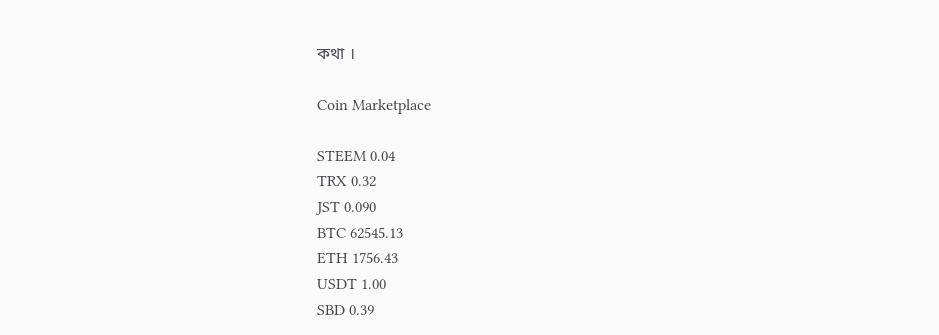কথা ।

Coin Marketplace

STEEM 0.04
TRX 0.32
JST 0.090
BTC 62545.13
ETH 1756.43
USDT 1.00
SBD 0.39